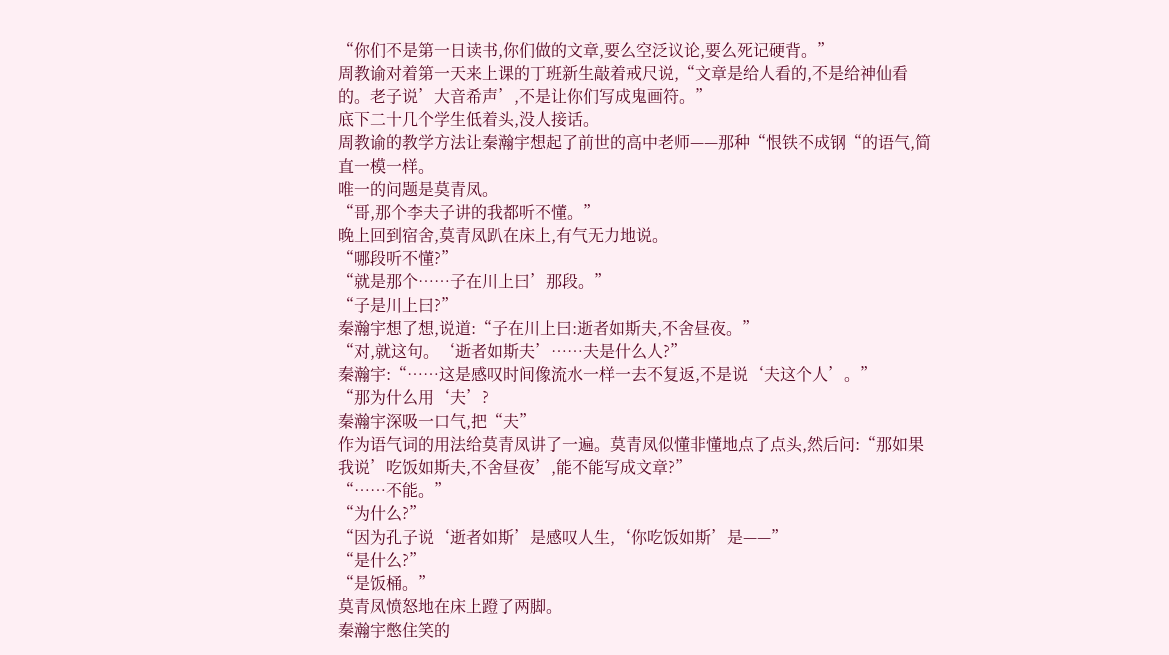“你们不是第一日读书,你们做的文章,要么空泛议论,要么死记硬背。”
周教谕对着第一天来上课的丁班新生敲着戒尺说,“文章是给人看的,不是给神仙看的。老子说’大音希声’,不是让你们写成鬼画符。”
底下二十几个学生低着头,没人接话。
周教谕的教学方法让秦瀚宇想起了前世的高中老师——那种“恨铁不成钢“的语气,简直一模一样。
唯一的问题是莫青凤。
“哥,那个李夫子讲的我都听不懂。”
晚上回到宿舍,莫青凤趴在床上,有气无力地说。
“哪段听不懂?”
“就是那个……子在川上曰’那段。”
“子是川上曰?”
秦瀚宇想了想,说道:“子在川上曰:逝者如斯夫,不舍昼夜。”
“对,就这句。‘逝者如斯夫’……夫是什么人?”
秦瀚宇:“……这是感叹时间像流水一样一去不复返,不是说‘夫这个人’。”
“那为什么用‘夫’?
秦瀚宇深吸一口气,把“夫”
作为语气词的用法给莫青凤讲了一遍。莫青凤似懂非懂地点了点头,然后问:“那如果我说’吃饭如斯夫,不舍昼夜’,能不能写成文章?”
“……不能。”
“为什么?”
“因为孔子说‘逝者如斯’是感叹人生,‘你吃饭如斯’是——”
“是什么?”
“是饭桶。”
莫青凤愤怒地在床上蹬了两脚。
秦瀚宇憋住笑的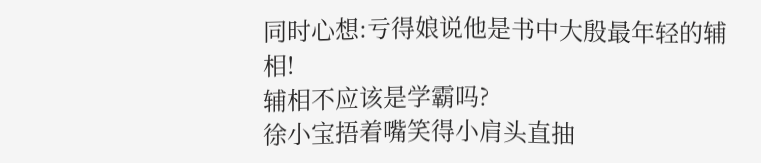同时心想:亏得娘说他是书中大殷最年轻的辅相!
辅相不应该是学霸吗?
徐小宝捂着嘴笑得小肩头直抽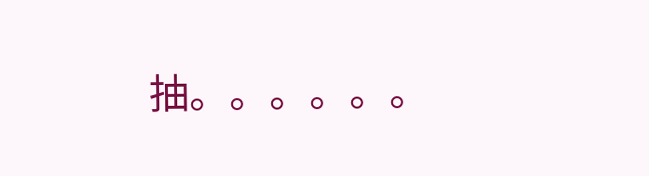抽。。。。。。